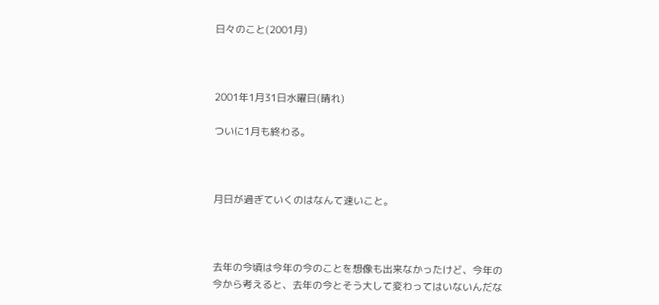日々のこと(2001月)



2001年1月31日水曜日(晴れ)

ついに1月も終わる。



月日が過ぎていくのはなんて速いこと。



去年の今頃は今年の今のことを想像も出来なかったけど、今年の今から考えると、去年の今とそう大して変わってはいないんだな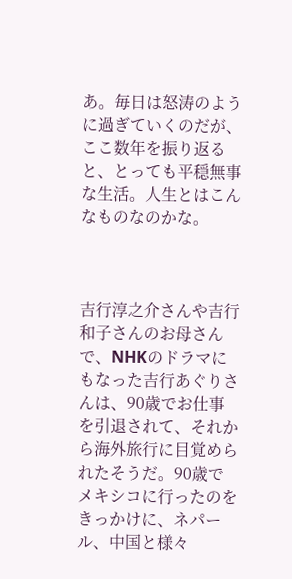あ。毎日は怒涛のように過ぎていくのだが、ここ数年を振り返ると、とっても平穏無事な生活。人生とはこんなものなのかな。



吉行淳之介さんや吉行和子さんのお母さんで、NHKのドラマにもなった吉行あぐりさんは、90歳でお仕事を引退されて、それから海外旅行に目覚められたそうだ。90歳でメキシコに行ったのをきっかけに、ネパール、中国と様々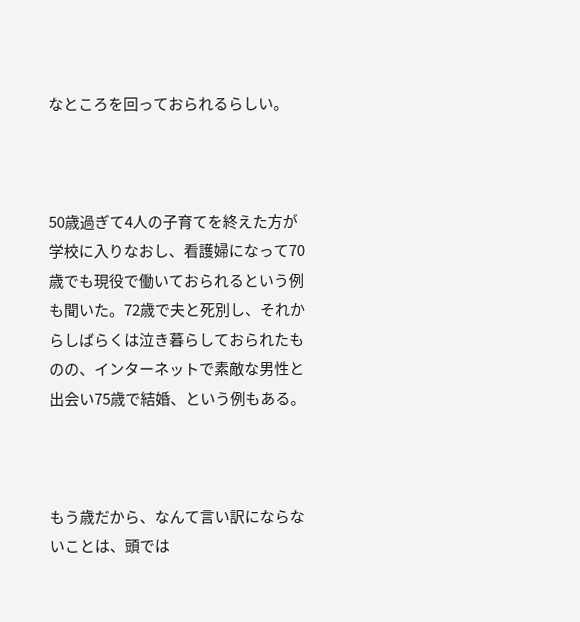なところを回っておられるらしい。



50歳過ぎて4人の子育てを終えた方が学校に入りなおし、看護婦になって70歳でも現役で働いておられるという例も聞いた。72歳で夫と死別し、それからしばらくは泣き暮らしておられたものの、インターネットで素敵な男性と出会い75歳で結婚、という例もある。



もう歳だから、なんて言い訳にならないことは、頭では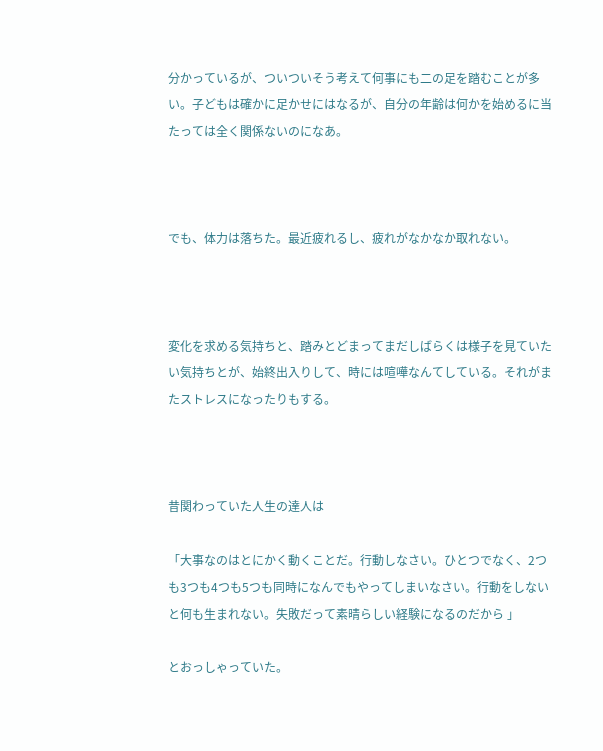分かっているが、ついついそう考えて何事にも二の足を踏むことが多い。子どもは確かに足かせにはなるが、自分の年齢は何かを始めるに当たっては全く関係ないのになあ。



でも、体力は落ちた。最近疲れるし、疲れがなかなか取れない。



変化を求める気持ちと、踏みとどまってまだしばらくは様子を見ていたい気持ちとが、始終出入りして、時には喧嘩なんてしている。それがまたストレスになったりもする。



昔関わっていた人生の達人は

「大事なのはとにかく動くことだ。行動しなさい。ひとつでなく、2つも3つも4つも5つも同時になんでもやってしまいなさい。行動をしないと何も生まれない。失敗だって素晴らしい経験になるのだから 」

とおっしゃっていた。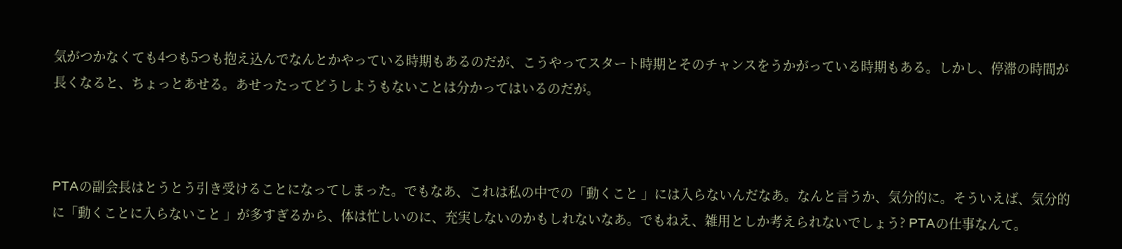気がつかなくても4つも5つも抱え込んでなんとかやっている時期もあるのだが、こうやってスタート時期とそのチャンスをうかがっている時期もある。しかし、停滞の時間が長くなると、ちょっとあせる。あせったってどうしようもないことは分かってはいるのだが。



PTAの副会長はとうとう引き受けることになってしまった。でもなあ、これは私の中での「動くこと 」には入らないんだなあ。なんと言うか、気分的に。そういえば、気分的に「動くことに入らないこと 」が多すぎるから、体は忙しいのに、充実しないのかもしれないなあ。でもねえ、雑用としか考えられないでしょう? PTAの仕事なんて。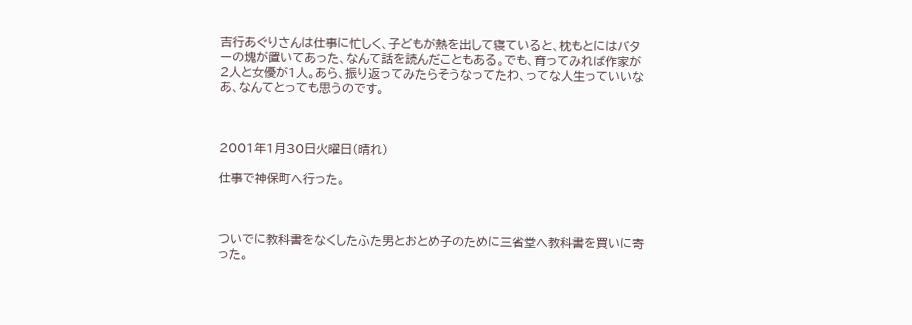吉行あぐりさんは仕事に忙しく、子どもが熱を出して寝ていると、枕もとにはバターの塊が置いてあった、なんて話を読んだこともある。でも、育ってみれば作家が2人と女優が1人。あら、振り返ってみたらそうなってたわ、ってな人生っていいなあ、なんてとっても思うのです。



2001年1月30日火曜日(晴れ)

仕事で神保町へ行った。



ついでに教科書をなくしたふた男とおとめ子のために三省堂へ教科書を買いに寄った。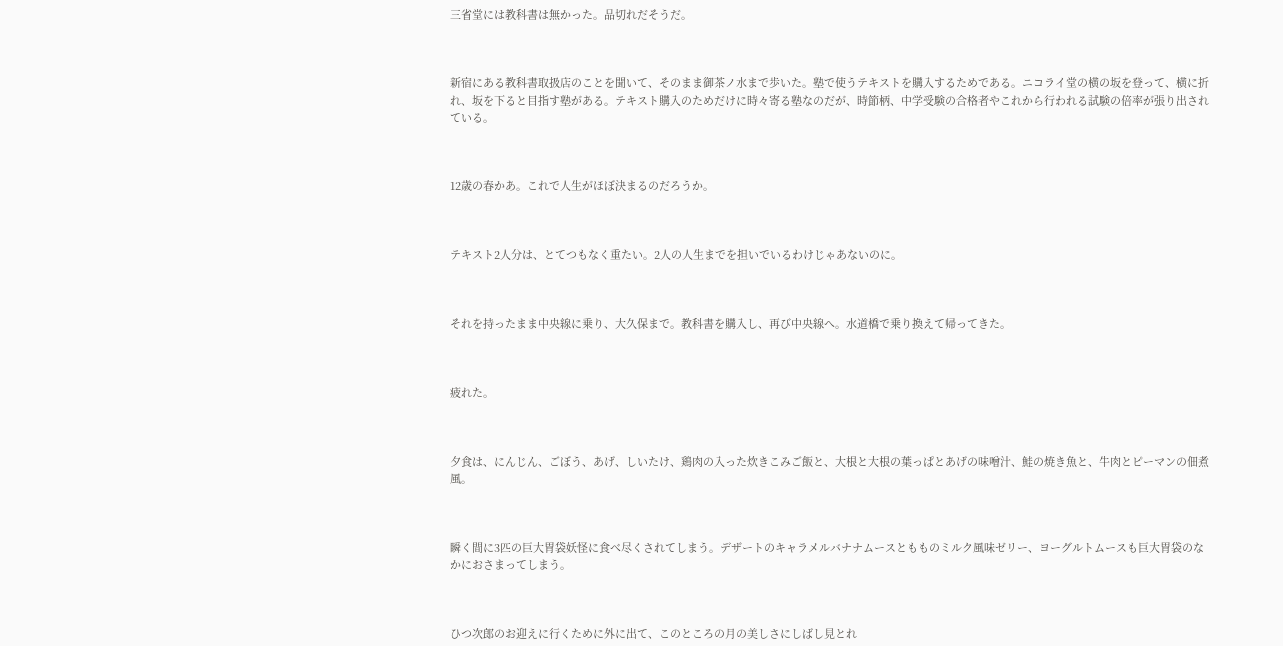三省堂には教科書は無かった。品切れだそうだ。



新宿にある教科書取扱店のことを聞いて、そのまま御茶ノ水まで歩いた。塾で使うテキストを購入するためである。ニコライ堂の横の坂を登って、横に折れ、坂を下ると目指す塾がある。テキスト購入のためだけに時々寄る塾なのだが、時節柄、中学受験の合格者やこれから行われる試験の倍率が張り出されている。



12歳の春かあ。これで人生がほぼ決まるのだろうか。



テキスト2人分は、とてつもなく重たい。2人の人生までを担いでいるわけじゃあないのに。



それを持ったまま中央線に乗り、大久保まで。教科書を購入し、再び中央線へ。水道橋で乗り換えて帰ってきた。



疲れた。



夕食は、にんじん、ごぼう、あげ、しいたけ、鶏肉の入った炊きこみご飯と、大根と大根の葉っぱとあげの味噌汁、鮭の焼き魚と、牛肉とピーマンの佃煮風。



瞬く間に3匹の巨大胃袋妖怪に食べ尽くされてしまう。デザートのキャラメルバナナムースともものミルク風味ゼリー、ヨーグルトムースも巨大胃袋のなかにおさまってしまう。



ひつ次郎のお迎えに行くために外に出て、このところの月の美しさにしばし見とれ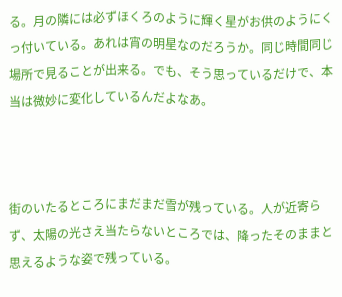る。月の隣には必ずほくろのように輝く星がお供のようにくっ付いている。あれは宵の明星なのだろうか。同じ時間同じ場所で見ることが出来る。でも、そう思っているだけで、本当は微妙に変化しているんだよなあ。



街のいたるところにまだまだ雪が残っている。人が近寄らず、太陽の光さえ当たらないところでは、降ったそのままと思えるような姿で残っている。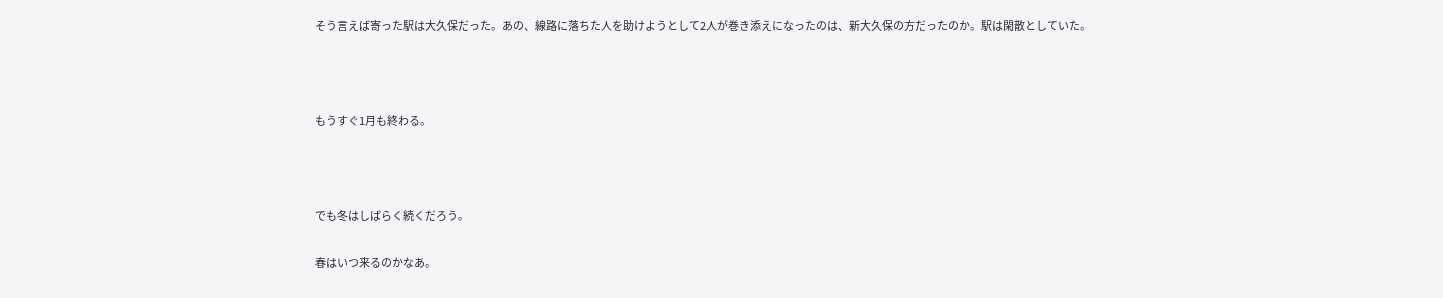そう言えば寄った駅は大久保だった。あの、線路に落ちた人を助けようとして2人が巻き添えになったのは、新大久保の方だったのか。駅は閑散としていた。



もうすぐ1月も終わる。



でも冬はしばらく続くだろう。

春はいつ来るのかなあ。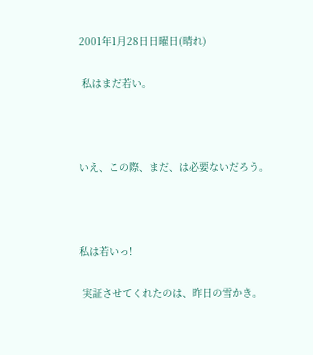2001年1月28日日曜日(晴れ)

 私はまだ若い。



いえ、この際、まだ、は必要ないだろう。



私は若いっ!

 実証させてくれたのは、昨日の雪かき。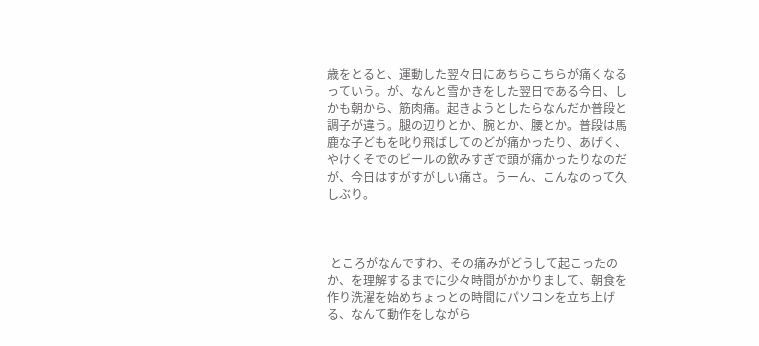歳をとると、運動した翌々日にあちらこちらが痛くなるっていう。が、なんと雪かきをした翌日である今日、しかも朝から、筋肉痛。起きようとしたらなんだか普段と調子が違う。腿の辺りとか、腕とか、腰とか。普段は馬鹿な子どもを叱り飛ばしてのどが痛かったり、あげく、やけくそでのビールの飲みすぎで頭が痛かったりなのだが、今日はすがすがしい痛さ。うーん、こんなのって久しぶり。



 ところがなんですわ、その痛みがどうして起こったのか、を理解するまでに少々時間がかかりまして、朝食を作り洗濯を始めちょっとの時間にパソコンを立ち上げる、なんて動作をしながら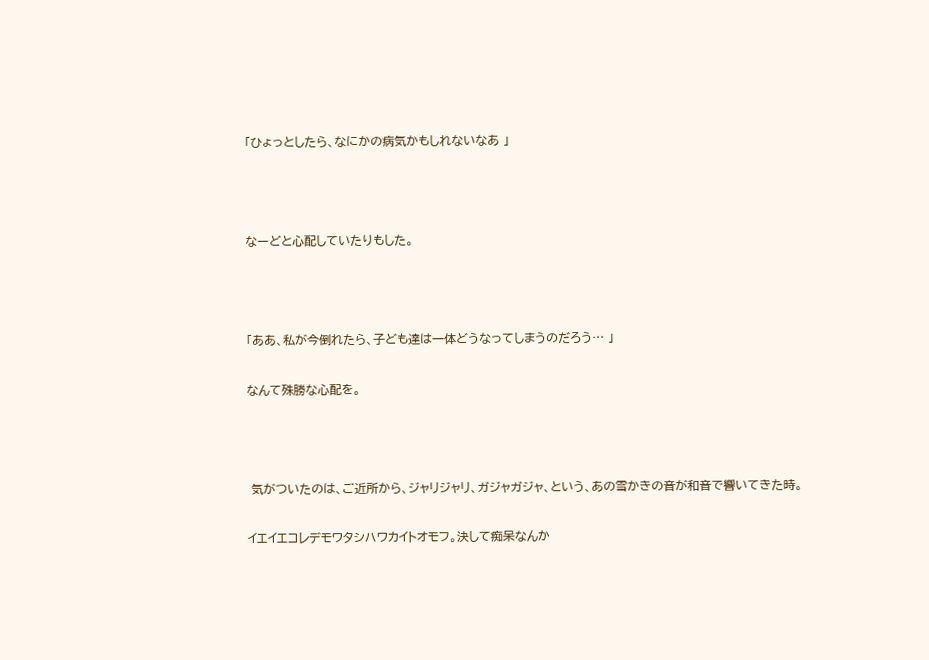「ひょっとしたら、なにかの病気かもしれないなあ 」



なーどと心配していたりもした。



「ああ、私が今倒れたら、子ども達は一体どうなってしまうのだろう… 」

なんて殊勝な心配を。



 気がついたのは、ご近所から、ジャリジャリ、ガジャガジャ、という、あの雪かきの音が和音で響いてきた時。

イエイエコレデモワタシハワカイトオモフ。決して痴呆なんか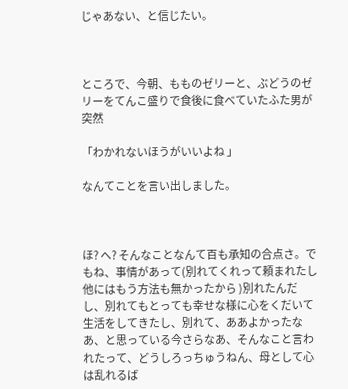じゃあない、と信じたい。



ところで、今朝、もものゼリーと、ぶどうのゼリーをてんこ盛りで食後に食べていたふた男が突然

「わかれないほうがいいよね 」

なんてことを言い出しました。



ほ? へ? そんなことなんて百も承知の合点さ。でもね、事情があって(別れてくれって頼まれたし他にはもう方法も無かったから )別れたんだし、別れてもとっても幸せな様に心をくだいて生活をしてきたし、別れて、ああよかったなあ、と思っている今さらなあ、そんなこと言われたって、どうしろっちゅうねん、母として心は乱れるば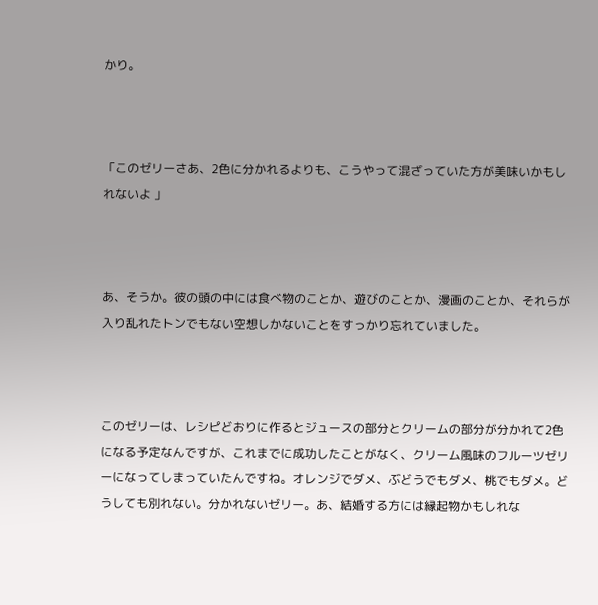かり。



「このゼリーさあ、2色に分かれるよりも、こうやって混ざっていた方が美味いかもしれないよ 」



あ、そうか。彼の頭の中には食べ物のことか、遊びのことか、漫画のことか、それらが入り乱れたトンでもない空想しかないことをすっかり忘れていました。



このゼリーは、レシピどおりに作るとジュースの部分とクリームの部分が分かれて2色になる予定なんですが、これまでに成功したことがなく、クリーム風味のフルーツゼリーになってしまっていたんですね。オレンジでダメ、ぶどうでもダメ、桃でもダメ。どうしても別れない。分かれないゼリー。あ、結婚する方には縁起物かもしれな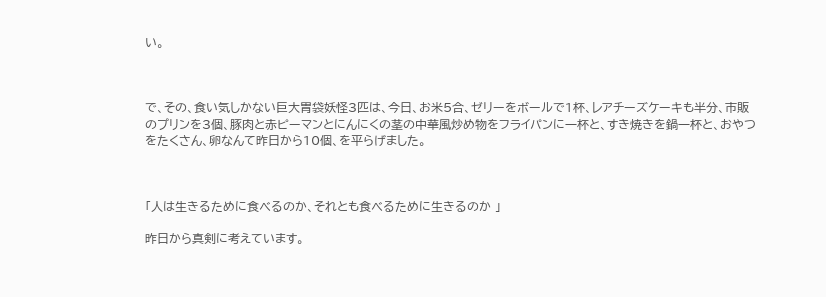い。



で、その、食い気しかない巨大胃袋妖怪3匹は、今日、お米5合、ゼリーをボールで1杯、レアチーズケーキも半分、市販のプリンを3個、豚肉と赤ピーマンとにんにくの茎の中華風炒め物をフライパンに一杯と、すき焼きを鍋一杯と、おやつをたくさん、卵なんて昨日から10個、を平らげました。



「人は生きるために食べるのか、それとも食べるために生きるのか 」

昨日から真剣に考えています。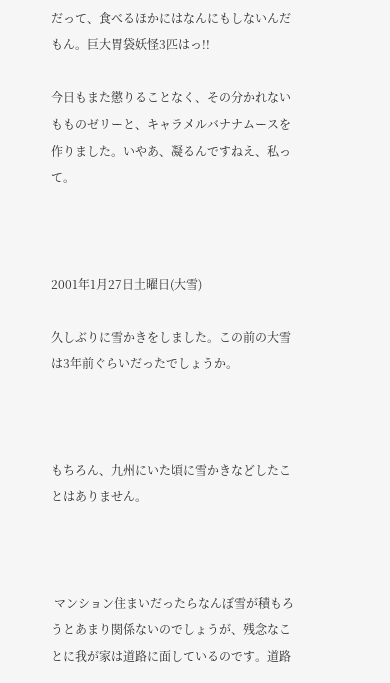だって、食べるほかにはなんにもしないんだもん。巨大胃袋妖怪3匹はっ!!

今日もまた懲りることなく、その分かれないもものゼリーと、キャラメルバナナムースを作りました。いやあ、凝るんですねえ、私って。



2001年1月27日土曜日(大雪)

久しぶりに雪かきをしました。この前の大雪は3年前ぐらいだったでしょうか。



もちろん、九州にいた頃に雪かきなどしたことはありません。



 マンション住まいだったらなんぼ雪が積もろうとあまり関係ないのでしょうが、残念なことに我が家は道路に面しているのです。道路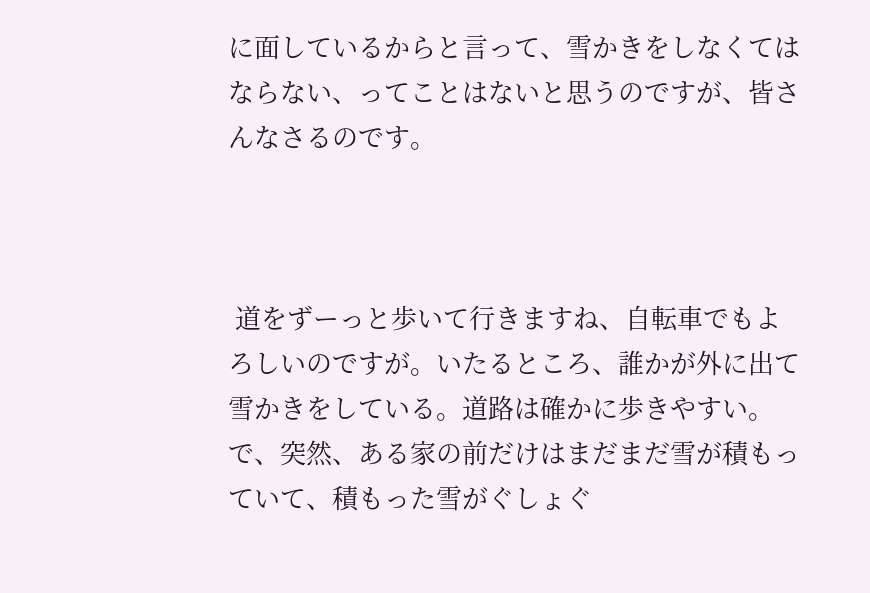に面しているからと言って、雪かきをしなくてはならない、ってことはないと思うのですが、皆さんなさるのです。



 道をずーっと歩いて行きますね、自転車でもよろしいのですが。いたるところ、誰かが外に出て雪かきをしている。道路は確かに歩きやすい。で、突然、ある家の前だけはまだまだ雪が積もっていて、積もった雪がぐしょぐ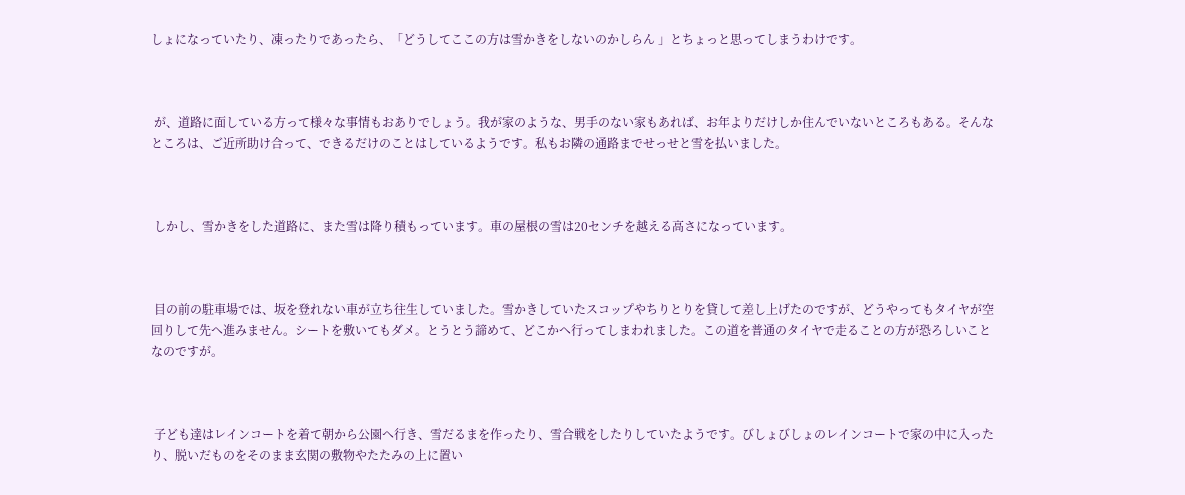しょになっていたり、凍ったりであったら、「どうしてここの方は雪かきをしないのかしらん 」とちょっと思ってしまうわけです。



 が、道路に面している方って様々な事情もおありでしょう。我が家のような、男手のない家もあれば、お年よりだけしか住んでいないところもある。そんなところは、ご近所助け合って、できるだけのことはしているようです。私もお隣の通路までせっせと雪を払いました。



 しかし、雪かきをした道路に、また雪は降り積もっています。車の屋根の雪は20センチを越える高さになっています。



 目の前の駐車場では、坂を登れない車が立ち往生していました。雪かきしていたスコップやちりとりを貸して差し上げたのですが、どうやってもタイヤが空回りして先へ進みません。シートを敷いてもダメ。とうとう諦めて、どこかへ行ってしまわれました。この道を普通のタイヤで走ることの方が恐ろしいことなのですが。



 子ども達はレインコートを着て朝から公園へ行き、雪だるまを作ったり、雪合戦をしたりしていたようです。びしょびしょのレインコートで家の中に入ったり、脱いだものをそのまま玄関の敷物やたたみの上に置い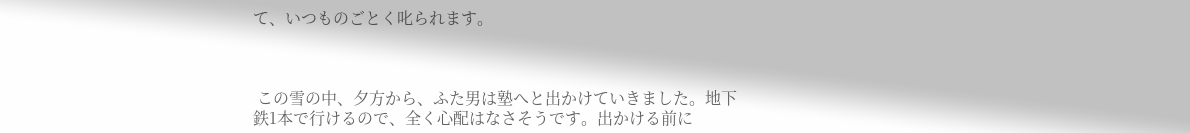て、いつものごとく叱られます。



 この雪の中、夕方から、ふた男は塾へと出かけていきました。地下鉄1本で行けるので、全く心配はなさそうです。出かける前に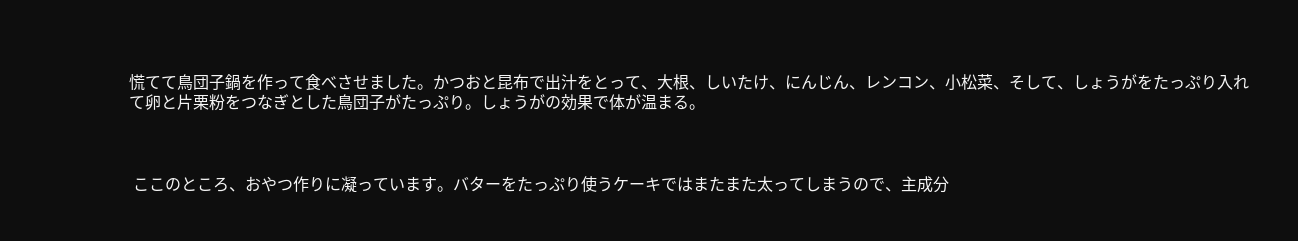慌てて鳥団子鍋を作って食べさせました。かつおと昆布で出汁をとって、大根、しいたけ、にんじん、レンコン、小松菜、そして、しょうがをたっぷり入れて卵と片栗粉をつなぎとした鳥団子がたっぷり。しょうがの効果で体が温まる。



 ここのところ、おやつ作りに凝っています。バターをたっぷり使うケーキではまたまた太ってしまうので、主成分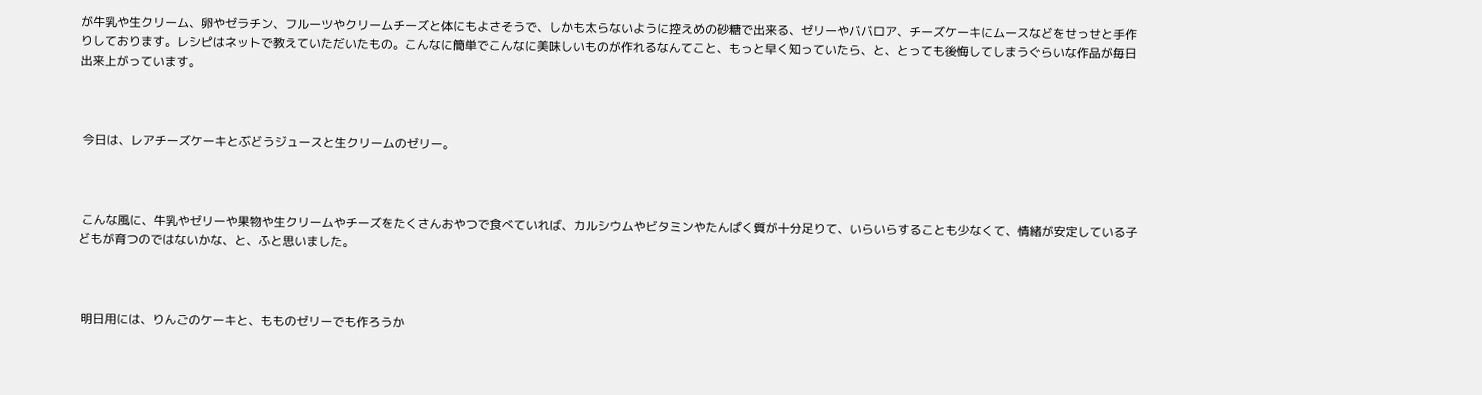が牛乳や生クリーム、卵やゼラチン、フルーツやクリームチーズと体にもよさそうで、しかも太らないように控えめの砂糖で出来る、ゼリーやババロア、チーズケーキにムースなどをせっせと手作りしております。レシピはネットで教えていただいたもの。こんなに簡単でこんなに美味しいものが作れるなんてこと、もっと早く知っていたら、と、とっても後悔してしまうぐらいな作品が毎日出来上がっています。



 今日は、レアチーズケーキとぶどうジュースと生クリームのゼリー。



 こんな風に、牛乳やゼリーや果物や生クリームやチーズをたくさんおやつで食べていれば、カルシウムやビタミンやたんぱく質が十分足りて、いらいらすることも少なくて、情緒が安定している子どもが育つのではないかな、と、ふと思いました。



 明日用には、りんごのケーキと、もものゼリーでも作ろうか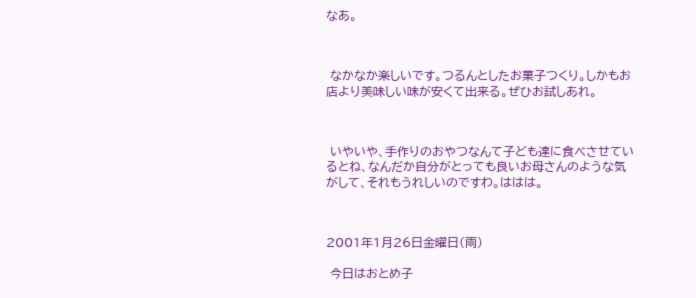なあ。



 なかなか楽しいです。つるんとしたお菓子つくり。しかもお店より美味しい味が安くて出来る。ぜひお試しあれ。



 いやいや、手作りのおやつなんて子ども達に食べさせているとね、なんだか自分がとっても良いお母さんのような気がして、それもうれしいのですわ。ははは。



2001年1月26日金曜日(雨)

 今日はおとめ子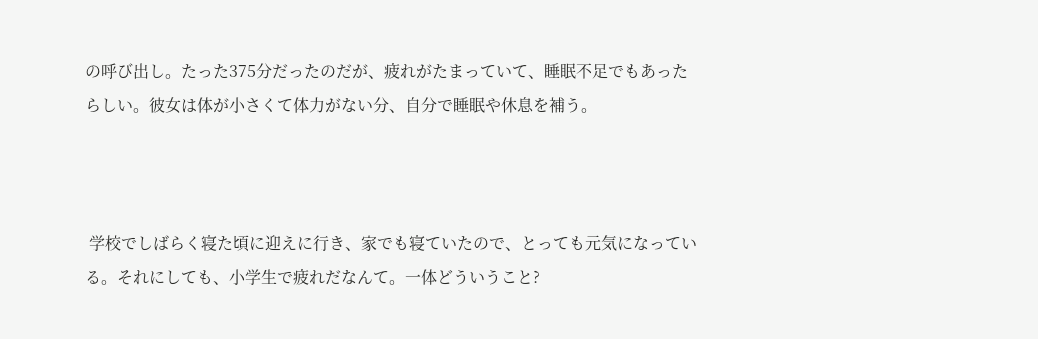の呼び出し。たった375分だったのだが、疲れがたまっていて、睡眠不足でもあったらしい。彼女は体が小さくて体力がない分、自分で睡眠や休息を補う。



 学校でしばらく寝た頃に迎えに行き、家でも寝ていたので、とっても元気になっている。それにしても、小学生で疲れだなんて。一体どういうこと?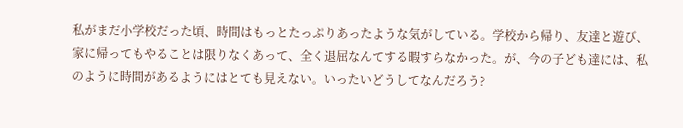私がまだ小学校だった頃、時間はもっとたっぷりあったような気がしている。学校から帰り、友達と遊び、家に帰ってもやることは限りなくあって、全く退屈なんてする暇すらなかった。が、今の子ども達には、私のように時間があるようにはとても見えない。いったいどうしてなんだろう?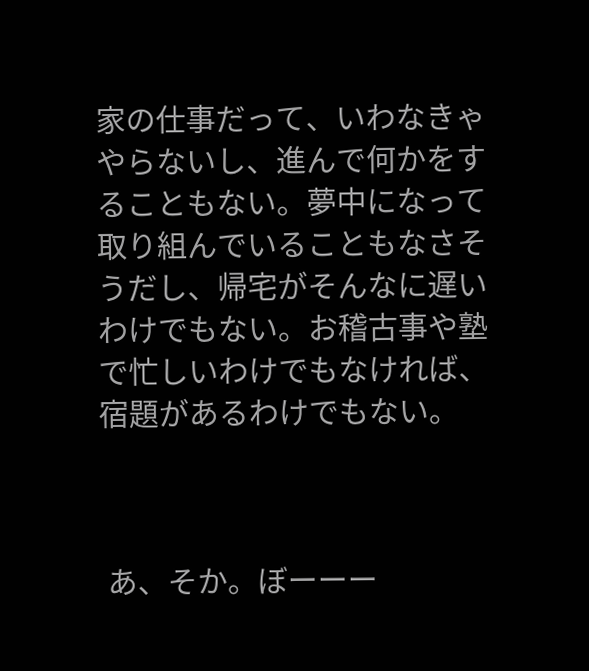家の仕事だって、いわなきゃやらないし、進んで何かをすることもない。夢中になって取り組んでいることもなさそうだし、帰宅がそんなに遅いわけでもない。お稽古事や塾で忙しいわけでもなければ、宿題があるわけでもない。



 あ、そか。ぼーーー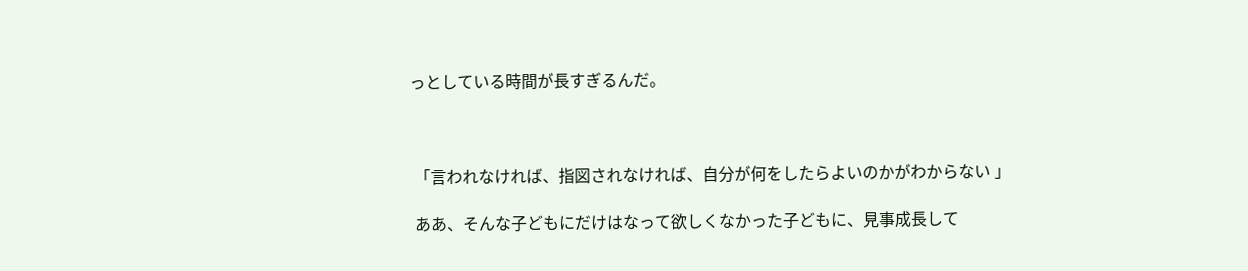っとしている時間が長すぎるんだ。



 「言われなければ、指図されなければ、自分が何をしたらよいのかがわからない 」

 ああ、そんな子どもにだけはなって欲しくなかった子どもに、見事成長して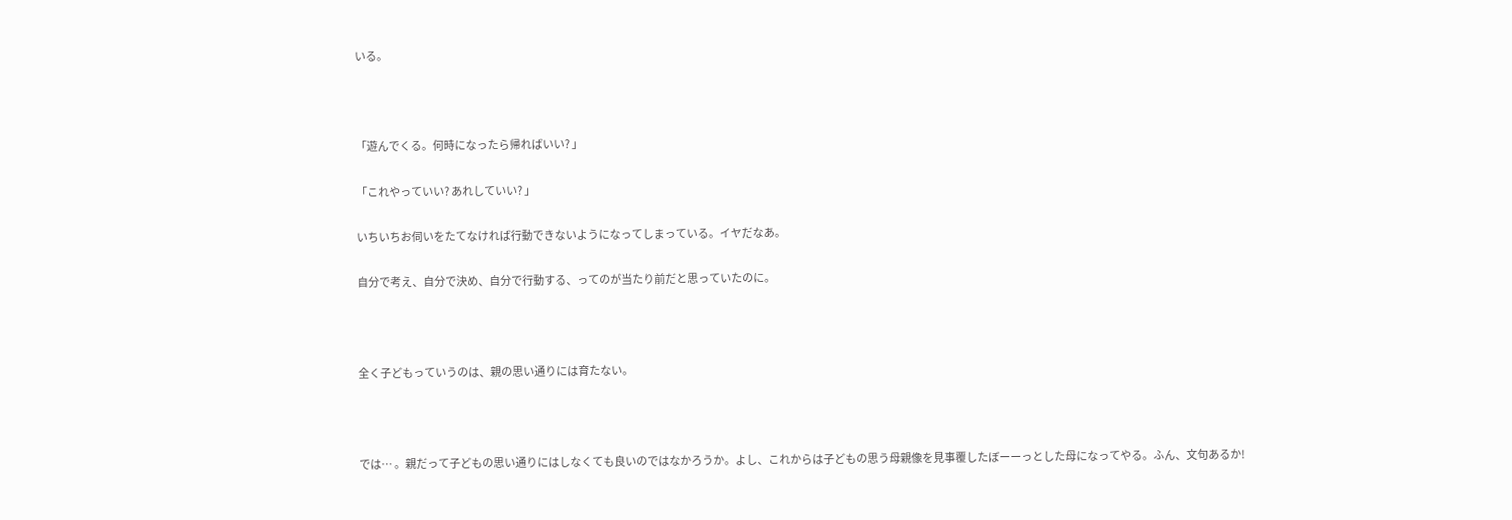いる。



「遊んでくる。何時になったら帰ればいい? 」

「これやっていい? あれしていい? 」

いちいちお伺いをたてなければ行動できないようになってしまっている。イヤだなあ。

自分で考え、自分で決め、自分で行動する、ってのが当たり前だと思っていたのに。



全く子どもっていうのは、親の思い通りには育たない。



では… 。親だって子どもの思い通りにはしなくても良いのではなかろうか。よし、これからは子どもの思う母親像を見事覆したぼーーっとした母になってやる。ふん、文句あるか!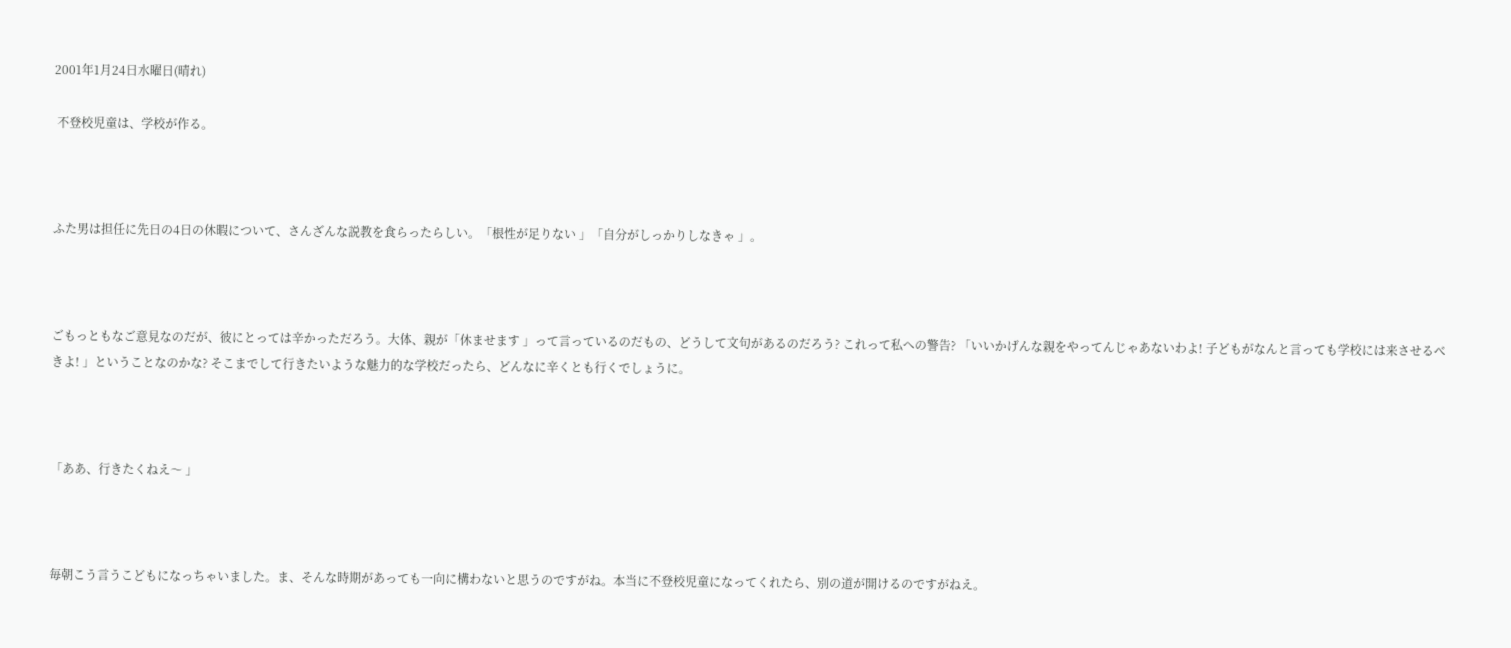2001年1月24日水曜日(晴れ)

 不登校児童は、学校が作る。



ふた男は担任に先日の4日の休暇について、さんざんな説教を食らったらしい。「根性が足りない 」「自分がしっかりしなきゃ 」。



ごもっともなご意見なのだが、彼にとっては辛かっただろう。大体、親が「休ませます 」って言っているのだもの、どうして文句があるのだろう? これって私への警告? 「いいかげんな親をやってんじゃあないわよ! 子どもがなんと言っても学校には来させるべきよ! 」ということなのかな? そこまでして行きたいような魅力的な学校だったら、どんなに辛くとも行くでしょうに。



「ああ、行きたくねえ〜 」



毎朝こう言うこどもになっちゃいました。ま、そんな時期があっても一向に構わないと思うのですがね。本当に不登校児童になってくれたら、別の道が開けるのですがねえ。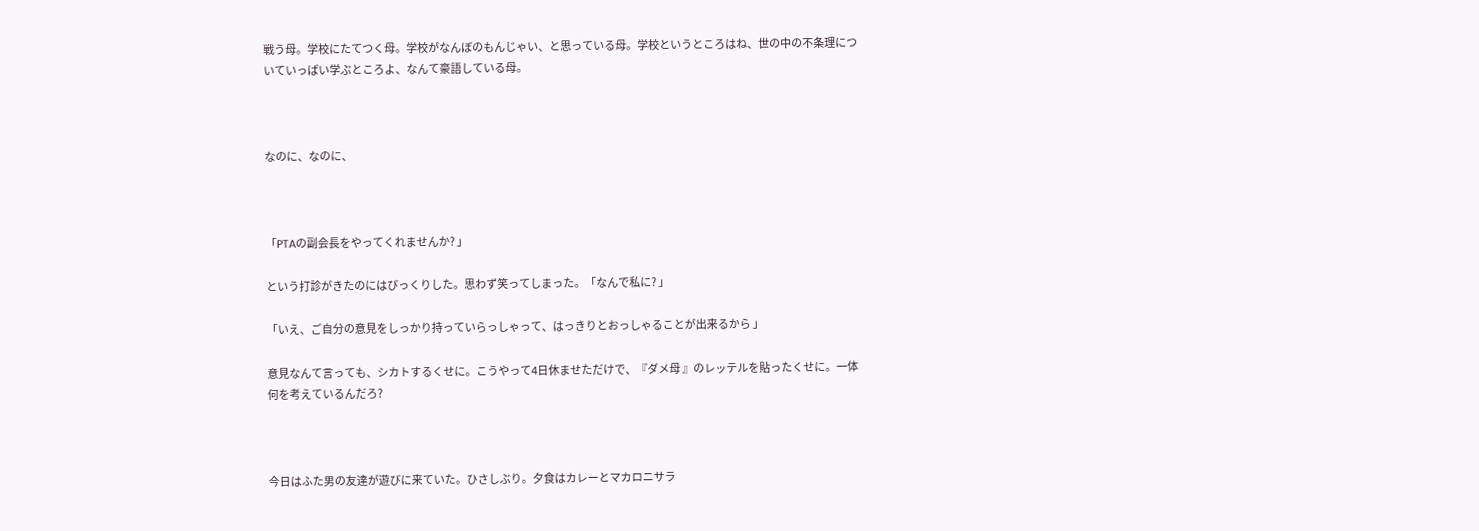戦う母。学校にたてつく母。学校がなんぼのもんじゃい、と思っている母。学校というところはね、世の中の不条理についていっぱい学ぶところよ、なんて豪語している母。



なのに、なのに、



「PTAの副会長をやってくれませんか? 」

という打診がきたのにはびっくりした。思わず笑ってしまった。「なんで私に? 」

「いえ、ご自分の意見をしっかり持っていらっしゃって、はっきりとおっしゃることが出来るから 」

意見なんて言っても、シカトするくせに。こうやって4日休ませただけで、『ダメ母 』のレッテルを貼ったくせに。一体何を考えているんだろ?



今日はふた男の友達が遊びに来ていた。ひさしぶり。夕食はカレーとマカロニサラ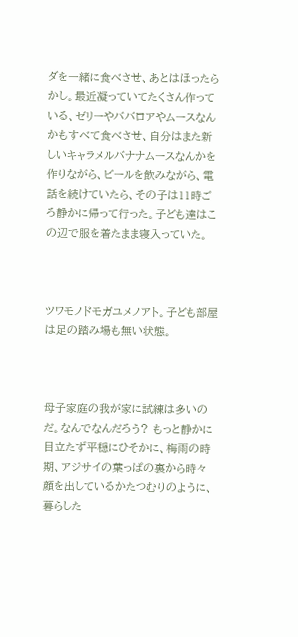ダを一緒に食べさせ、あとはほったらかし。最近凝っていてたくさん作っている、ゼリーやババロアやムースなんかもすべて食べさせ、自分はまた新しいキャラメルバナナムースなんかを作りながら、ビールを飲みながら、電話を続けていたら、その子は11時ごろ静かに帰って行った。子ども達はこの辺で服を着たまま寝入っていた。



ツワモノドモガユメノアト。子ども部屋は足の踏み場も無い状態。



母子家庭の我が家に試練は多いのだ。なんでなんだろう? もっと静かに目立たず平穏にひそかに、梅雨の時期、アジサイの葉っぱの裏から時々顔を出しているかたつむりのように、暮らした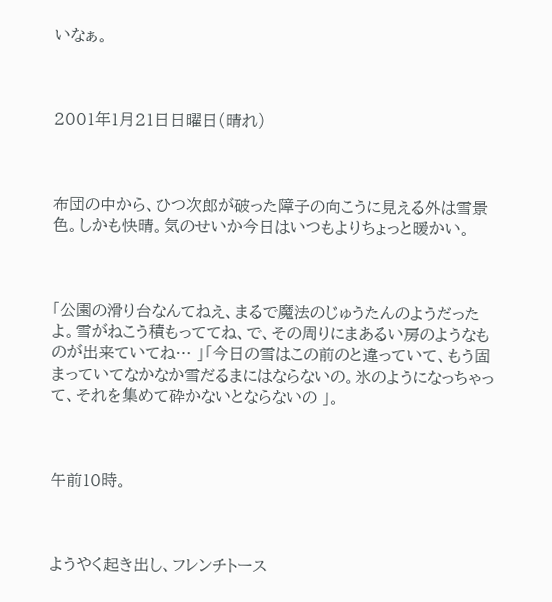いなぁ。



2001年1月21日日曜日(晴れ)



布団の中から、ひつ次郎が破った障子の向こうに見える外は雪景色。しかも快晴。気のせいか今日はいつもよりちょっと暖かい。



「公園の滑り台なんてねえ、まるで魔法のじゅうたんのようだったよ。雪がねこう積もっててね、で、その周りにまあるい房のようなものが出来ていてね… 」「今日の雪はこの前のと違っていて、もう固まっていてなかなか雪だるまにはならないの。氷のようになっちゃって、それを集めて砕かないとならないの 」。



午前10時。



ようやく起き出し、フレンチトース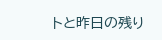トと昨日の残り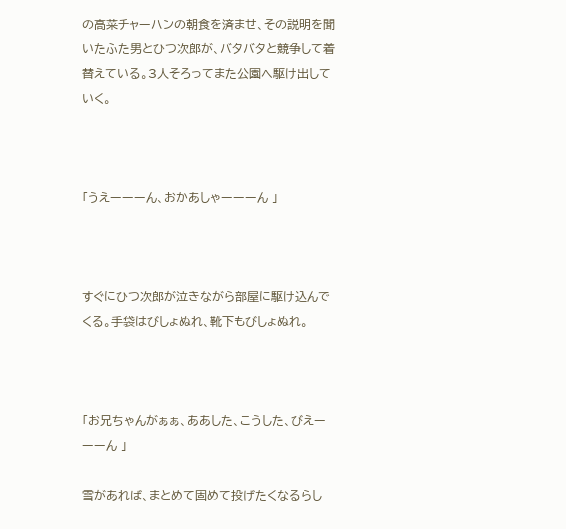の高菜チャーハンの朝食を済ませ、その説明を聞いたふた男とひつ次郎が、バタバタと競争して着替えている。3人そろってまた公園へ駆け出していく。



「うえーーーん、おかあしゃーーーん 」



すぐにひつ次郎が泣きながら部屋に駆け込んでくる。手袋はびしょぬれ、靴下もびしょぬれ。



「お兄ちゃんがぁぁ、ああした、こうした、びえーーーん 」

雪があれば、まとめて固めて投げたくなるらし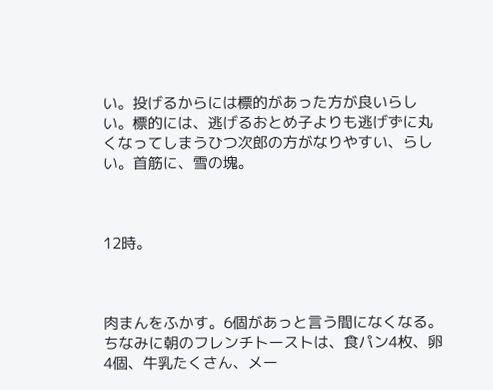い。投げるからには標的があった方が良いらしい。標的には、逃げるおとめ子よりも逃げずに丸くなってしまうひつ次郎の方がなりやすい、らしい。首筋に、雪の塊。



12時。



肉まんをふかす。6個があっと言う間になくなる。ちなみに朝のフレンチトーストは、食パン4枚、卵4個、牛乳たくさん、メー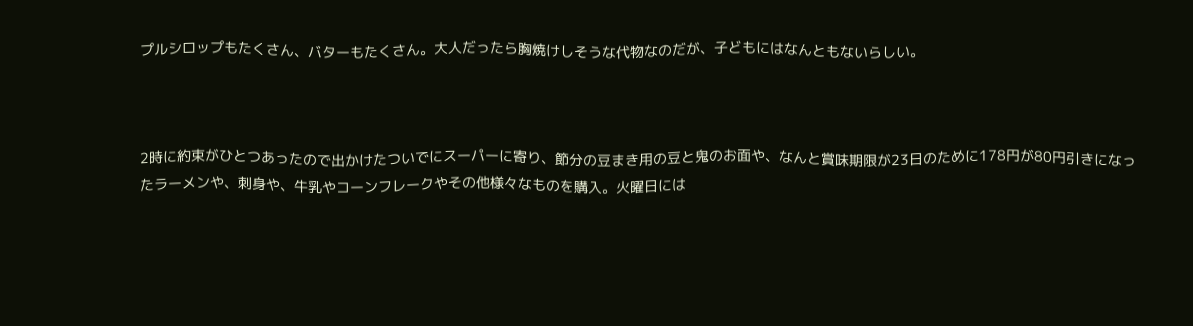プルシロップもたくさん、バターもたくさん。大人だったら胸焼けしそうな代物なのだが、子どもにはなんともないらしい。



2時に約束がひとつあったので出かけたついでにスーパーに寄り、節分の豆まき用の豆と鬼のお面や、なんと賞味期限が23日のために178円が80円引きになったラーメンや、刺身や、牛乳やコーンフレークやその他様々なものを購入。火曜日には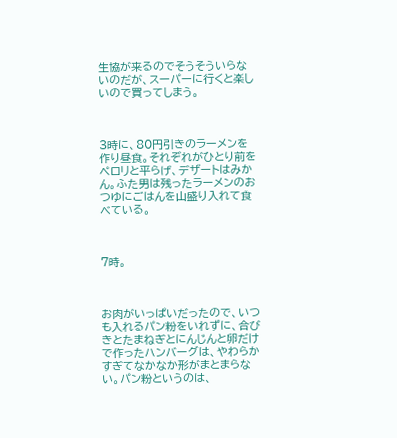生協が来るのでそうそういらないのだが、スーパーに行くと楽しいので買ってしまう。



3時に、80円引きのラーメンを作り昼食。それぞれがひとり前をペロリと平らげ、デザートはみかん。ふた男は残ったラーメンのおつゆにごはんを山盛り入れて食べている。



7時。



お肉がいっぱいだったので、いつも入れるパン粉をいれずに、合びきとたまねぎとにんじんと卵だけで作ったハンバーグは、やわらかすぎてなかなか形がまとまらない。パン粉というのは、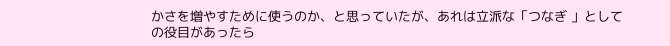かさを増やすために使うのか、と思っていたが、あれは立派な「つなぎ 」としての役目があったら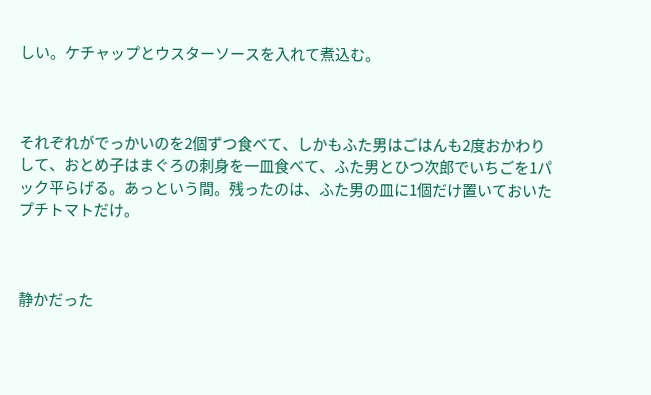しい。ケチャップとウスターソースを入れて煮込む。



それぞれがでっかいのを2個ずつ食べて、しかもふた男はごはんも2度おかわりして、おとめ子はまぐろの刺身を一皿食べて、ふた男とひつ次郎でいちごを1パック平らげる。あっという間。残ったのは、ふた男の皿に1個だけ置いておいたプチトマトだけ。



静かだった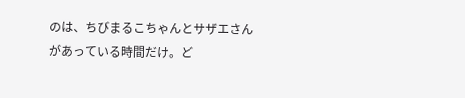のは、ちびまるこちゃんとサザエさんがあっている時間だけ。ど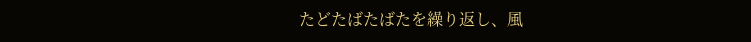たどたばたばたを繰り返し、風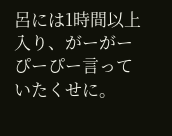呂には1時間以上入り、がーがーぴーぴー言っていたくせに。